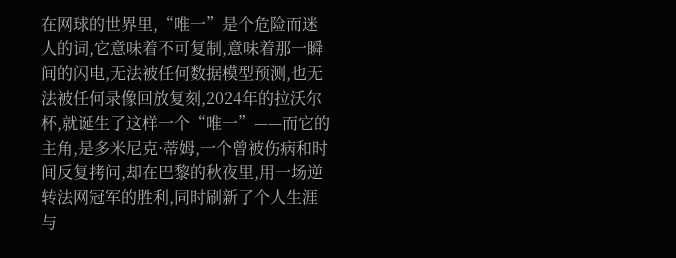在网球的世界里,“唯一”是个危险而迷人的词,它意味着不可复制,意味着那一瞬间的闪电,无法被任何数据模型预测,也无法被任何录像回放复刻,2024年的拉沃尔杯,就诞生了这样一个“唯一”——而它的主角,是多米尼克·蒂姆,一个曾被伤病和时间反复拷问,却在巴黎的秋夜里,用一场逆转法网冠军的胜利,同时刷新了个人生涯与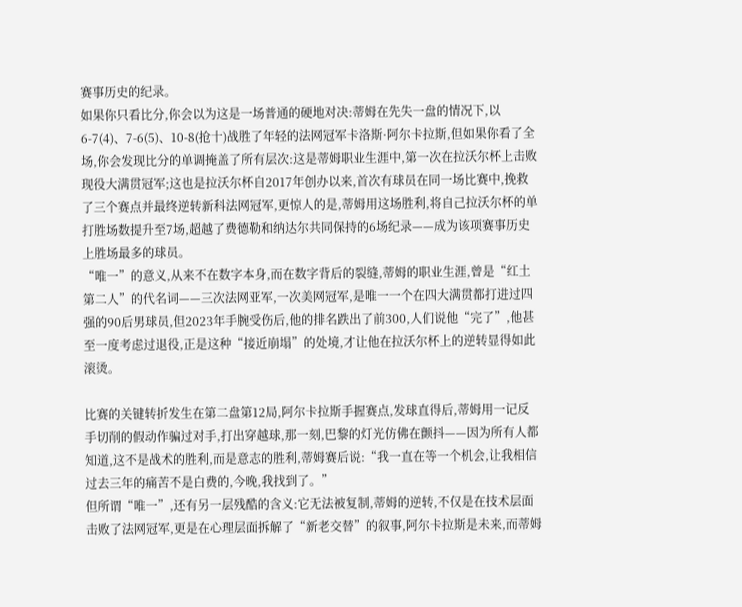赛事历史的纪录。
如果你只看比分,你会以为这是一场普通的硬地对决:蒂姆在先失一盘的情况下,以6-7(4)、7-6(5)、10-8(抢十)战胜了年轻的法网冠军卡洛斯·阿尔卡拉斯,但如果你看了全场,你会发现比分的单调掩盖了所有层次:这是蒂姆职业生涯中,第一次在拉沃尔杯上击败现役大满贯冠军;这也是拉沃尔杯自2017年创办以来,首次有球员在同一场比赛中,挽救了三个赛点并最终逆转新科法网冠军,更惊人的是,蒂姆用这场胜利,将自己拉沃尔杯的单打胜场数提升至7场,超越了费德勒和纳达尔共同保持的6场纪录——成为该项赛事历史上胜场最多的球员。
“唯一”的意义,从来不在数字本身,而在数字背后的裂缝,蒂姆的职业生涯,曾是“红土第二人”的代名词——三次法网亚军,一次美网冠军,是唯一一个在四大满贯都打进过四强的90后男球员,但2023年手腕受伤后,他的排名跌出了前300,人们说他“完了”,他甚至一度考虑过退役,正是这种“接近崩塌”的处境,才让他在拉沃尔杯上的逆转显得如此滚烫。

比赛的关键转折发生在第二盘第12局,阿尔卡拉斯手握赛点,发球直得后,蒂姆用一记反手切削的假动作骗过对手,打出穿越球,那一刻,巴黎的灯光仿佛在颤抖——因为所有人都知道,这不是战术的胜利,而是意志的胜利,蒂姆赛后说:“我一直在等一个机会,让我相信过去三年的痛苦不是白费的,今晚,我找到了。”
但所谓“唯一”,还有另一层残酷的含义:它无法被复制,蒂姆的逆转,不仅是在技术层面击败了法网冠军,更是在心理层面拆解了“新老交替”的叙事,阿尔卡拉斯是未来,而蒂姆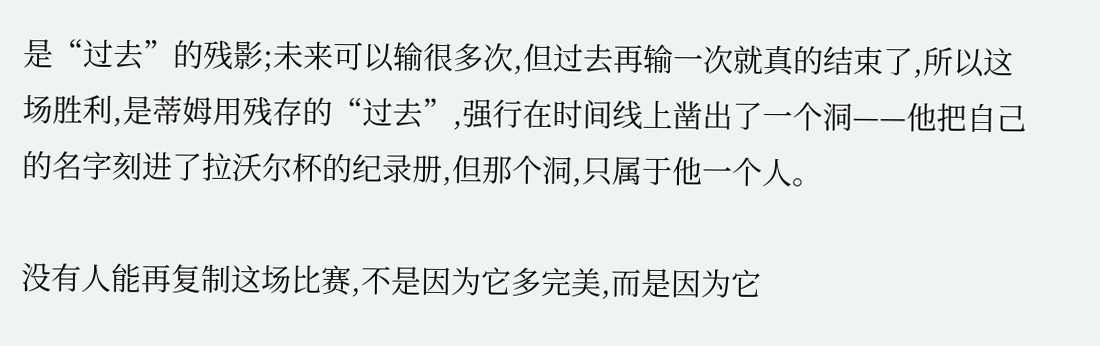是“过去”的残影;未来可以输很多次,但过去再输一次就真的结束了,所以这场胜利,是蒂姆用残存的“过去”,强行在时间线上凿出了一个洞——他把自己的名字刻进了拉沃尔杯的纪录册,但那个洞,只属于他一个人。

没有人能再复制这场比赛,不是因为它多完美,而是因为它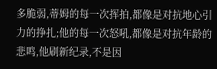多脆弱,蒂姆的每一次挥拍,都像是对抗地心引力的挣扎;他的每一次怒吼,都像是对抗年龄的悲鸣,他刷新纪录,不是因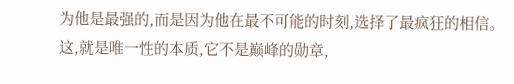为他是最强的,而是因为他在最不可能的时刻,选择了最疯狂的相信。
这,就是唯一性的本质,它不是巅峰的勋章,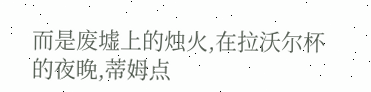而是废墟上的烛火,在拉沃尔杯的夜晚,蒂姆点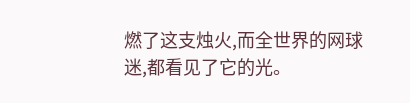燃了这支烛火,而全世界的网球迷,都看见了它的光。